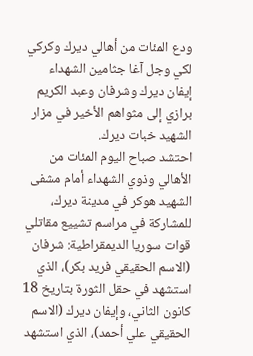ودع المئات من أهالي ديرك وكركي لكي وجل آغا جثامين الشهداء إيفان ديرك وشرفان وعبد الكريم برازي إلى مثواهم الأخير في مزار الشهيد خبات ديرك.
احتشد صباح اليوم المئات من الأهالي وذوي الشهداء أمام مشفى الشهيد هوكر في مدينة ديرك، للمشاركة في مراسم تشييع مقاتلي قوات سوريا الديمقراطية: شرفان (الاسم الحقيقي فريد بكر)، الذي استشهد في حقل الثورة بتاريخ 18 كانون الثاني، وإيفان ديرك (الاسم الحقيقي علي أحمد)، الذي استشهد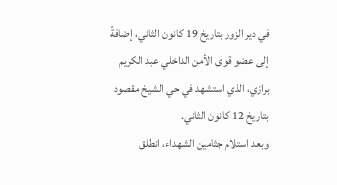في دير الزور بتاريخ 19 كانون الثاني، إضافةً إلى عضو قوى الأمن الداخلي عبد الكريم برازي، الذي استشهد في حي الشيخ مقصود بتاريخ 12 كانون الثاني.
وبعد استلام جثامين الشهداء، انطلق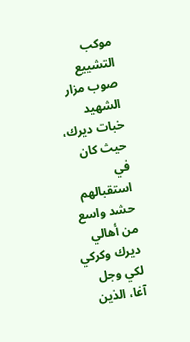موكب التشييع صوب مزار الشهيد خبات ديرك، حيث كان في استقبالهم حشد واسع من أهالي ديرك وكركي لكي وجل آغا، الذين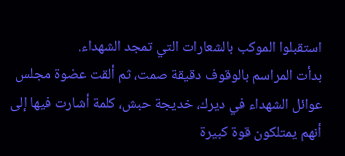استقبلوا الموكب بالشعارات التي تمجد الشهداء.
بدأت المراسم بالوقوف دقيقة صمت، ثم ألقت عضوة مجلس عوائل الشهداء في ديرك، خديجة حبش، كلمة أشارت فيها إلى أنهم يمتلكون قوة كبيرة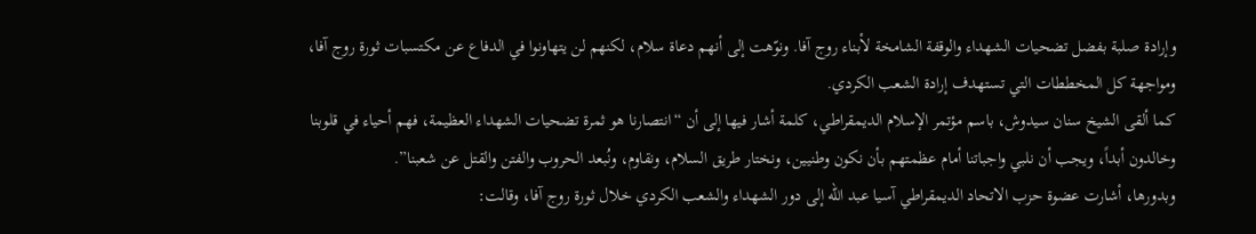وإرادة صلبة بفضل تضحيات الشهداء والوقفة الشامخة لأبناء روج آفا. ونوّهت إلى أنهم دعاة سلام، لكنهم لن يتهاونوا في الدفاع عن مكتسبات ثورة روج آفا، ومواجهة كل المخططات التي تستهدف إرادة الشعب الكردي.
كما ألقى الشيخ سنان سيدوش، باسم مؤتمر الإسلام الديمقراطي، كلمة أشار فيها إلى أن “انتصارنا هو ثمرة تضحيات الشهداء العظيمة، فهم أحياء في قلوبنا وخالدون أبداً، ويجب أن نلبي واجباتنا أمام عظمتهم بأن نكون وطنيين، ونختار طريق السلام، ونقاوم، ونُبعد الحروب والفتن والقتل عن شعبنا”.
وبدورها، أشارت عضوة حزب الاتحاد الديمقراطي آسيا عبد الله إلى دور الشهداء والشعب الكردي خلال ثورة روج آفا، وقالت: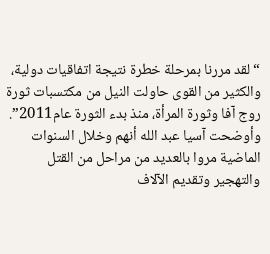“لقد مررنا بمرحلة خطرة نتيجة اتفاقيات دولية، والكثير من القوى حاولت النيل من مكتسبات ثورة روج آفا وثورة المرأة، منذ بدء الثورة عام2011”.
وأوضحت آسيا عبد الله أنهم وخلال السنوات الماضية مروا بالعديد من مراحل من القتل والتهجير وتقديم الآلاف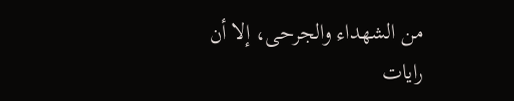من الشهداء والجرحى، إلا أن رايات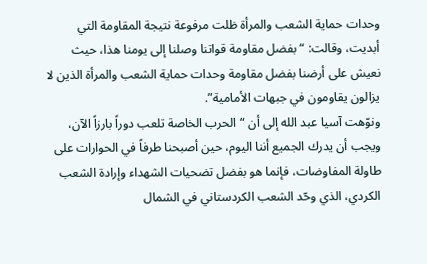وحدات حماية الشعب والمرأة ظلت مرفوعة نتيجة المقاومة التي أبديت، وقالت: “بفضل مقاومة قواتنا وصلنا إلى يومنا هذا، حيث نعيش على أرضنا بفضل مقاومة وحدات حماية الشعب والمرأة الذين لا يزالون يقاومون في جبهات الأمامية”.
ونوّهت آسيا عبد الله إلى أن “الحرب الخاصة تلعب دوراً بارزاً الآن، ويجب أن يدرك الجميع أننا اليوم، حين أصبحنا طرفاً في الحوارات على طاولة المفاوضات، فإنما هو بفضل تضحيات الشهداء وإرادة الشعب الكردي، الذي وحّد الشعب الكردستاني في الشمال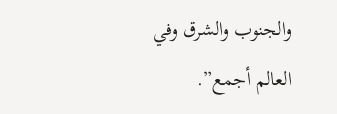والجنوب والشرق وفي العالم أجمع”.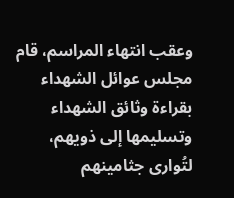وعقب انتهاء المراسم، قام مجلس عوائل الشهداء بقراءة وثائق الشهداء وتسليمها إلى ذويهم، لتُوارى جثامينهم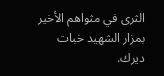الثرى في مثواهم الأخير بمزار الشهيد خبات ديرك.